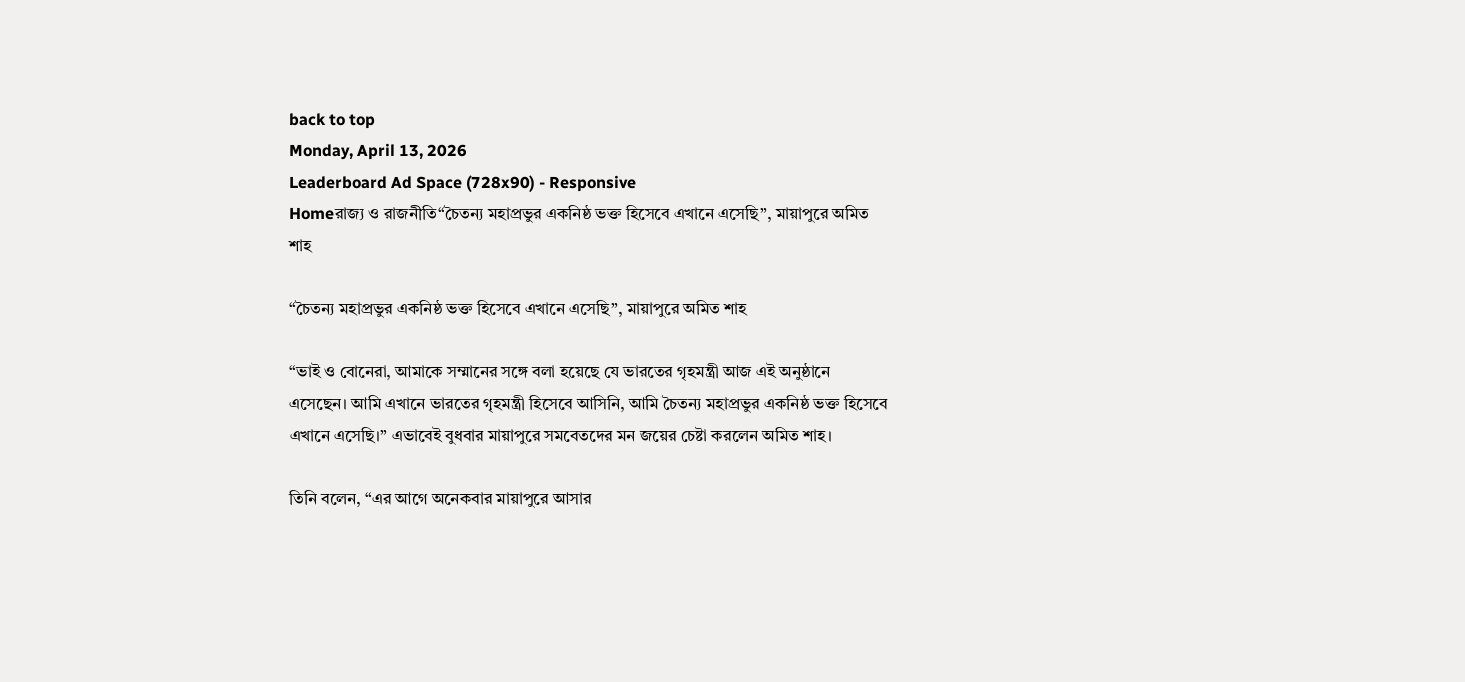back to top
Monday, April 13, 2026
Leaderboard Ad Space (728x90) - Responsive
Homeরাজ্য ও রাজনীতি“চৈতন্য মহাপ্রভুর একনিষ্ঠ ভক্ত হিসেবে এখানে এসেছি”, মায়াপুরে অমিত শাহ

“চৈতন্য মহাপ্রভুর একনিষ্ঠ ভক্ত হিসেবে এখানে এসেছি”, মায়াপুরে অমিত শাহ

“ভাই ও বোনেরা, আমাকে সম্মানের সঙ্গে বলা হয়েছে যে ভারতের গৃহমন্ত্রী আজ এই অনুষ্ঠানে এসেছেন। আমি এখানে ভারতের গৃহমন্ত্রী হিসেবে আসিনি, আমি চৈতন্য মহাপ্রভুর একনিষ্ঠ ভক্ত হিসেবে এখানে এসেছি।” এভাবেই বুধবার মায়াপুরে সমবেতদের মন জয়ের চেষ্টা করলেন অমিত শাহ।

তিনি বলেন, “এর আগে অনেকবার মায়াপুরে আসার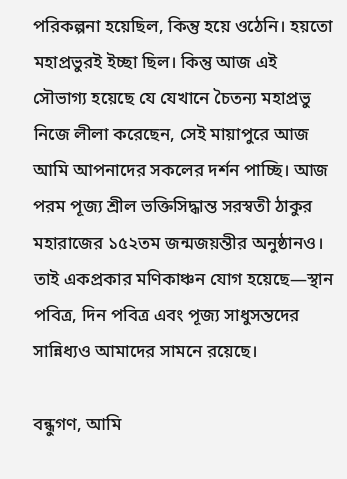পরিকল্পনা হয়েছিল, কিন্তু হয়ে ওঠেনি। হয়তো মহাপ্রভুরই ইচ্ছা ছিল। কিন্তু আজ এই সৌভাগ্য হয়েছে যে যেখানে চৈতন্য মহাপ্রভু নিজে লীলা করেছেন, সেই মায়াপুরে আজ আমি আপনাদের সকলের দর্শন পাচ্ছি। আজ পরম পূজ্য শ্রীল ভক্তিসিদ্ধান্ত সরস্বতী ঠাকুর মহারাজের ১৫২তম জন্মজয়ন্তীর অনুষ্ঠানও। তাই একপ্রকার মণিকাঞ্চন যোগ হয়েছে—স্থান পবিত্র, দিন পবিত্র এবং পূজ্য সাধুসন্তদের সান্নিধ্যও আমাদের সামনে রয়েছে।

বন্ধুগণ, আমি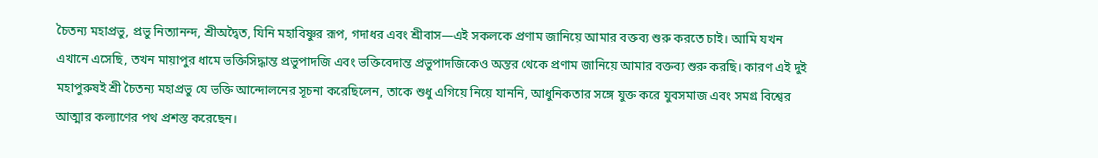চৈতন্য মহাপ্রভু, প্রভু নিত্যানন্দ, শ্রীঅদ্বৈত, যিনি মহাবিষ্ণুর রূপ, গদাধর এবং শ্রীবাস—এই সকলকে প্রণাম জানিয়ে আমার বক্তব্য শুরু করতে চাই। আমি যখন এখানে এসেছি, তখন মায়াপুর ধামে ভক্তিসিদ্ধান্ত প্রভুপাদজি এবং ভক্তিবেদান্ত প্রভুপাদজিকেও অন্তর থেকে প্রণাম জানিয়ে আমার বক্তব্য শুরু করছি। কারণ এই দুই মহাপুরুষই শ্রী চৈতন্য মহাপ্রভু যে ভক্তি আন্দোলনের সূচনা করেছিলেন, তাকে শুধু এগিয়ে নিয়ে যাননি, আধুনিকতার সঙ্গে যুক্ত করে যুবসমাজ এবং সমগ্র বিশ্বের আত্মার কল্যাণের পথ প্রশস্ত করেছেন।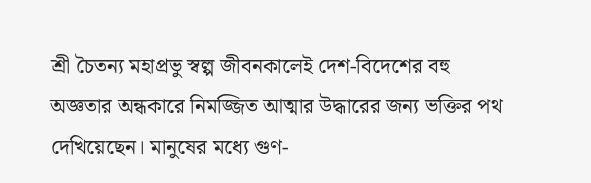শ্রী চৈতন্য মহাপ্রভু স্বল্প জীবনকালেই দেশ-বিদেশের বহু অজ্ঞতার অন্ধকারে নিমজ্জিত আত্মার উদ্ধারের জন্য ভক্তির পথ দেখিয়েছেন। মানুষের মধ্যে গুণ-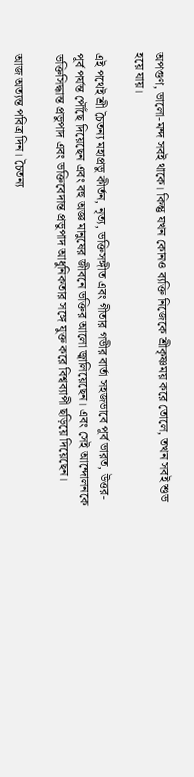অপগুণ, ভালো-মন্দ সবই থাকে। কিন্তু যখন কোনও ব্যক্তি নিজেকে শ্রীকৃষ্ণময় করে তোলে, তখন সবই শুভ হয়ে যায়।

এই পথেই শ্রী চৈতন্য মহাপ্রভু কীর্তন, নৃত্য, ভক্তিসঙ্গীত এবং গীতার গভীর বার্তা সহজভাবে পূর্ব ভারত, উত্তর-পূর্ব পর্যন্ত পৌঁছে দিয়েছেন এবং বহু অজ্ঞ মানুষের জীবনে ভক্তির আলো জ্বালিয়েছেন। এবং সেই আন্দোলনকে ভক্তিসিদ্ধান্ত প্রভুপাদ এবং ভক্তিবেদান্ত প্রভুপাদ আধুনিকতার সঙ্গে যুক্ত করে বিশ্বব্যাপী ছড়িয়ে দিয়েছেন।

আজ অত্যন্ত পবিত্র দিন। চৈতন্য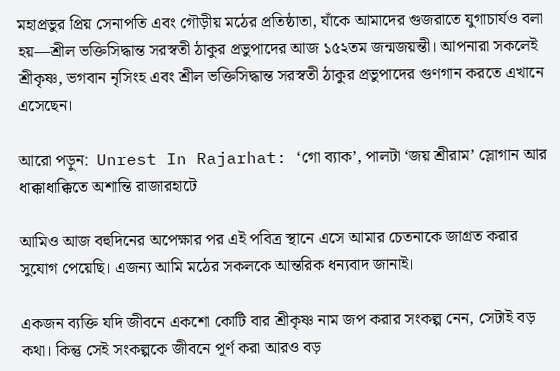মহাপ্রভুর প্রিয় সেনাপতি এবং গৌড়ীয় মঠের প্রতিষ্ঠাতা, যাঁকে আমাদের গুজরাতে যুগাচার্যও বলা হয়—শ্রীল ভক্তিসিদ্ধান্ত সরস্বতী ঠাকুর প্রভুপাদের আজ ১৫২তম জন্মজয়ন্তী। আপনারা সকলেই শ্রীকৃষ্ণ, ভগবান নৃসিংহ এবং শ্রীল ভক্তিসিদ্ধান্ত সরস্বতী ঠাকুর প্রভুপাদের গুণগান করতে এখানে এসেছেন।

আরো পড়ুন:  Unrest In Rajarhat: ‘গো ব্যাক’, পালটা ‘জয় শ্রীরাম’ স্লোগান আর ধাক্কাধাক্কিতে অশান্তি রাজারহাটে

আমিও আজ বহুদিনের অপেক্ষার পর এই পবিত্র স্থানে এসে আমার চেতনাকে জাগ্রত করার সুযোগ পেয়েছি। এজন্য আমি মঠের সকলকে আন্তরিক ধন্যবাদ জানাই।

একজন ব্যক্তি যদি জীবনে একশো কোটি বার শ্রীকৃষ্ণ নাম জপ করার সংকল্প নেন, সেটাই বড় কথা। কিন্তু সেই সংকল্পকে জীবনে পূর্ণ করা আরও বড়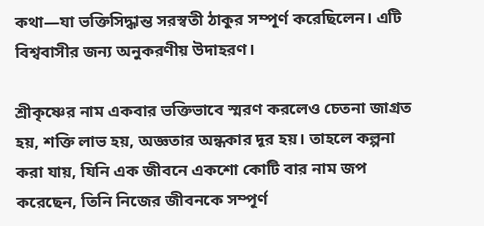কথা—যা ভক্তিসিদ্ধান্ত সরস্বতী ঠাকুর সম্পূর্ণ করেছিলেন। এটি বিশ্ববাসীর জন্য অনুকরণীয় উদাহরণ।

শ্রীকৃষ্ণের নাম একবার ভক্তিভাবে স্মরণ করলেও চেতনা জাগ্রত হয়, শক্তি লাভ হয়, অজ্ঞতার অন্ধকার দূর হয়। তাহলে কল্পনা করা যায়, যিনি এক জীবনে একশো কোটি বার নাম জপ করেছেন, তিনি নিজের জীবনকে সম্পূর্ণ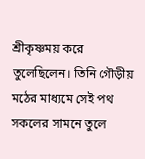শ্রীকৃষ্ণময় করে তুলেছিলেন। তিনি গৌড়ীয় মঠের মাধ্যমে সেই পথ সকলের সামনে তুলে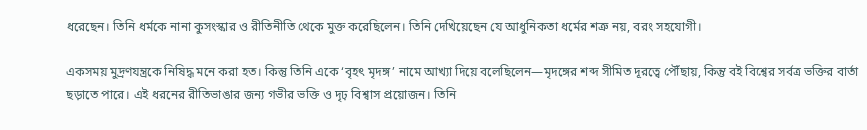ধরেছেন। তিনি ধর্মকে নানা কুসংস্কার ও রীতিনীতি থেকে মুক্ত করেছিলেন। তিনি দেখিয়েছেন যে আধুনিকতা ধর্মের শত্রু নয়, বরং সহযোগী।

একসময় মুদ্রণযন্ত্রকে নিষিদ্ধ মনে করা হত। কিন্তু তিনি একে ‘বৃহৎ মৃদঙ্গ’ নামে আখ্যা দিয়ে বলেছিলেন—মৃদঙ্গের শব্দ সীমিত দূরত্বে পৌঁছায়, কিন্তু বই বিশ্বের সর্বত্র ভক্তির বার্তা ছড়াতে পারে। এই ধরনের রীতিভাঙার জন্য গভীর ভক্তি ও দৃঢ় বিশ্বাস প্রয়োজন। তিনি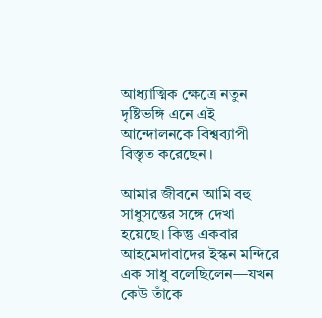আধ্যাত্মিক ক্ষেত্রে নতুন দৃষ্টিভঙ্গি এনে এই আন্দোলনকে বিশ্বব্যাপী বিস্তৃত করেছেন।

আমার জীবনে আমি বহু সাধুসন্তের সঙ্গে দেখা হয়েছে। কিন্তু একবার আহমেদাবাদের ইস্কন মন্দিরে এক সাধু বলেছিলেন—যখন কেউ তাঁকে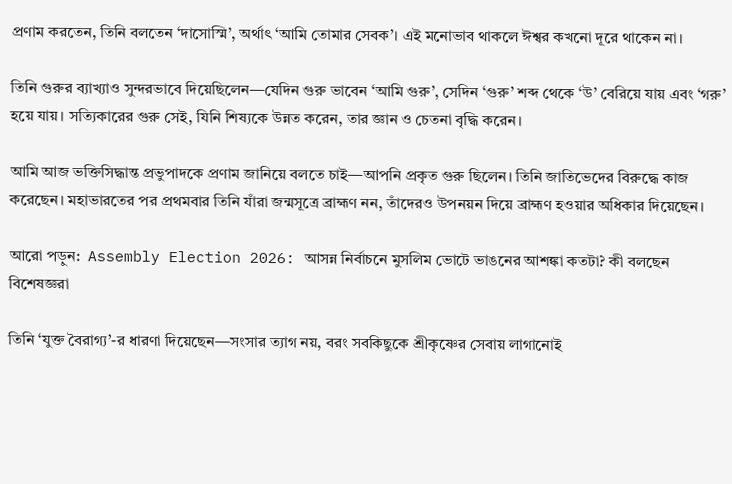প্রণাম করতেন, তিনি বলতেন ‘দাসোস্মি’, অর্থাৎ ‘আমি তোমার সেবক’। এই মনোভাব থাকলে ঈশ্বর কখনো দূরে থাকেন না।

তিনি গুরুর ব্যাখ্যাও সুন্দরভাবে দিয়েছিলেন—যেদিন গুরু ভাবেন ‘আমি গুরু’, সেদিন ‘গুরু’ শব্দ থেকে ‘উ’ বেরিয়ে যায় এবং ‘গরু’ হয়ে যায়। সত্যিকারের গুরু সেই, যিনি শিষ্যকে উন্নত করেন, তার জ্ঞান ও চেতনা বৃদ্ধি করেন।

আমি আজ ভক্তিসিদ্ধান্ত প্রভুপাদকে প্রণাম জানিয়ে বলতে চাই—আপনি প্রকৃত গুরু ছিলেন। তিনি জাতিভেদের বিরুদ্ধে কাজ করেছেন। মহাভারতের পর প্রথমবার তিনি যাঁরা জন্মসূত্রে ব্রাহ্মণ নন, তাঁদেরও উপনয়ন দিয়ে ব্রাহ্মণ হওয়ার অধিকার দিয়েছেন।

আরো পড়ুন:  Assembly Election 2026: আসন্ন নির্বাচনে মুসলিম ভোটে ভাঙনের আশঙ্কা কতটা? কী বলছেন বিশেষজ্ঞরা

তিনি ‘যুক্ত বৈরাগ্য’-র ধারণা দিয়েছেন—সংসার ত্যাগ নয়, বরং সবকিছুকে শ্রীকৃষ্ণের সেবায় লাগানোই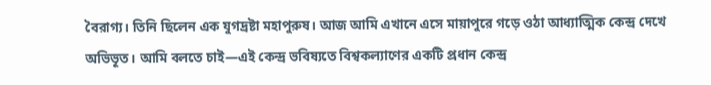বৈরাগ্য। তিনি ছিলেন এক যুগদ্রষ্টা মহাপুরুষ। আজ আমি এখানে এসে মায়াপুরে গড়ে ওঠা আধ্যাত্মিক কেন্দ্র দেখে অভিভূত। আমি বলতে চাই—এই কেন্দ্র ভবিষ্যতে বিশ্বকল্যাণের একটি প্রধান কেন্দ্র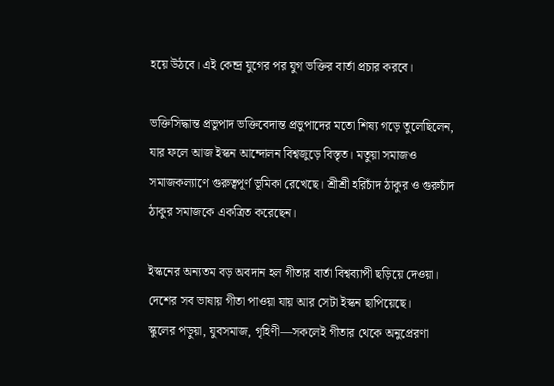হয়ে উঠবে। এই কেন্দ্র যুগের পর যুগ ভক্তির বার্তা প্রচার করবে।

ভক্তিসিদ্ধান্ত প্রভুপাদ ভক্তিবেদান্ত প্রভুপাদের মতো শিষ্য গড়ে তুলেছিলেন, যার ফলে আজ ইস্কন আন্দোলন বিশ্বজুড়ে বিস্তৃত। মতুয়া সমাজও সমাজকল্যাণে গুরুত্বপূর্ণ ভূমিকা রেখেছে। শ্রীশ্রী হরিচাঁদ ঠাকুর ও গুরুচাঁদ ঠাকুর সমাজকে একত্রিত করেছেন।

ইস্কনের অন্যতম বড় অবদান হল গীতার বার্তা বিশ্বব্যাপী ছড়িয়ে দেওয়া। দেশের সব ভাষায় গীতা পাওয়া যায় আর সেটা ইস্কন ছাপিয়েছে।
স্কুলের পড়ুয়া, যুবসমাজ, গৃহিণী—সকলেই গীতার থেকে অনুপ্রেরণা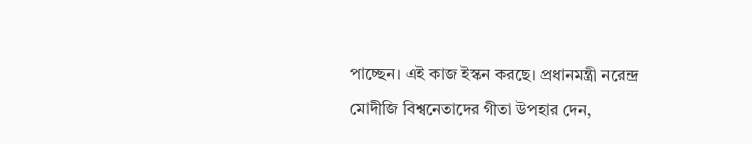পাচ্ছেন। এই কাজ ইস্কন করছে। প্রধানমন্ত্রী নরেন্দ্র মোদীজি বিশ্বনেতাদের গীতা উপহার দেন,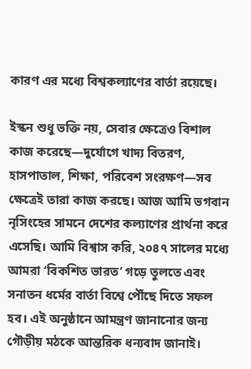কারণ এর মধ্যে বিশ্বকল্যাণের বার্তা রয়েছে।

ইস্কন শুধু ভক্তি নয়, সেবার ক্ষেত্রেও বিশাল কাজ করেছে—দুর্যোগে খাদ্য বিতরণ, হাসপাতাল, শিক্ষা, পরিবেশ সংরক্ষণ—সব ক্ষেত্রেই তারা কাজ করছে। আজ আমি ভগবান নৃসিংহের সামনে দেশের কল্যাণের প্রার্থনা করে এসেছি। আমি বিশ্বাস করি, ২০৪৭ সালের মধ্যে আমরা ‘বিকশিত ভারত’ গড়ে তুলতে এবং সনাতন ধর্মের বার্তা বিশ্বে পৌঁছে দিতে সফল হব। এই অনুষ্ঠানে আমন্ত্রণ জানানোর জন্য গৌড়ীয় মঠকে আন্তরিক ধন্যবাদ জানাই।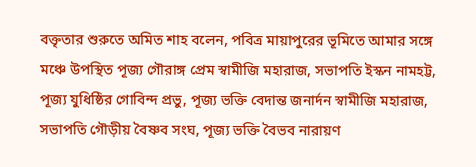বক্তৃতার শুরুতে অমিত শাহ বলেন, পবিত্র মায়াপুরের ভূমিতে আমার সঙ্গে মঞ্চে উপস্থিত পূজ্য গৌরাঙ্গ প্রেম স্বামীজি মহারাজ, সভাপতি ইস্কন নামহট্ট, পূজ্য যুধিষ্ঠির গোবিন্দ প্রভু, পূজ্য ভক্তি বেদান্ত জনার্দন স্বামীজি মহারাজ, সভাপতি গৌড়ীয় বৈষ্ণব সংঘ, পূজ্য ভক্তি বৈভব নারায়ণ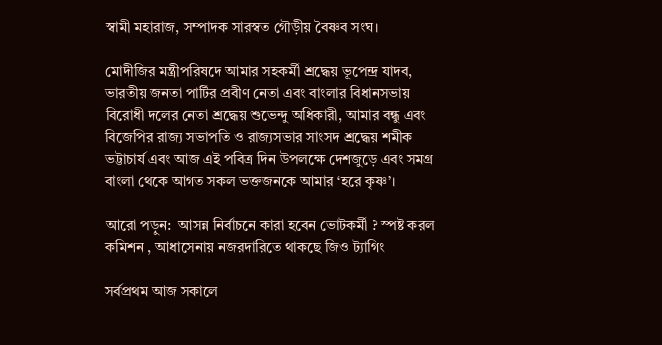স্বামী মহারাজ, সম্পাদক সারস্বত গৌড়ীয় বৈষ্ণব সংঘ।

মোদীজির মন্ত্রীপরিষদে আমার সহকর্মী শ্রদ্ধেয় ভূপেন্দ্র যাদব, ভারতীয় জনতা পার্টির প্রবীণ নেতা এবং বাংলার বিধানসভায় বিরোধী দলের নেতা শ্রদ্ধেয় শুভেন্দু অধিকারী, আমার বন্ধু এবং বিজেপির রাজ্য সভাপতি ও রাজ্যসভার সাংসদ শ্রদ্ধেয় শমীক ভট্টাচার্য এবং আজ এই পবিত্র দিন উপলক্ষে দেশজুড়ে এবং সমগ্র বাংলা থেকে আগত সকল ভক্তজনকে আমার ‘হরে কৃষ্ণ’।

আরো পড়ুন:  আসন্ন নির্বাচনে কারা হবেন ভোটকর্মী ? স্পষ্ট করল কমিশন , আধাসেনায় নজরদারিতে থাকছে জিও ট্যাগিং

সর্বপ্রথম আজ সকালে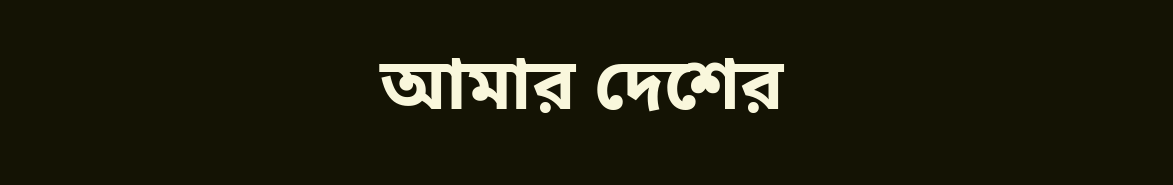আমার দেশের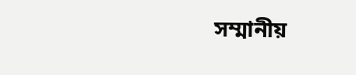সম্মানীয়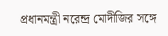প্রধানমন্ত্রী নরেন্দ্র মোদীজির সঙ্গে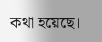কথা হয়েছে।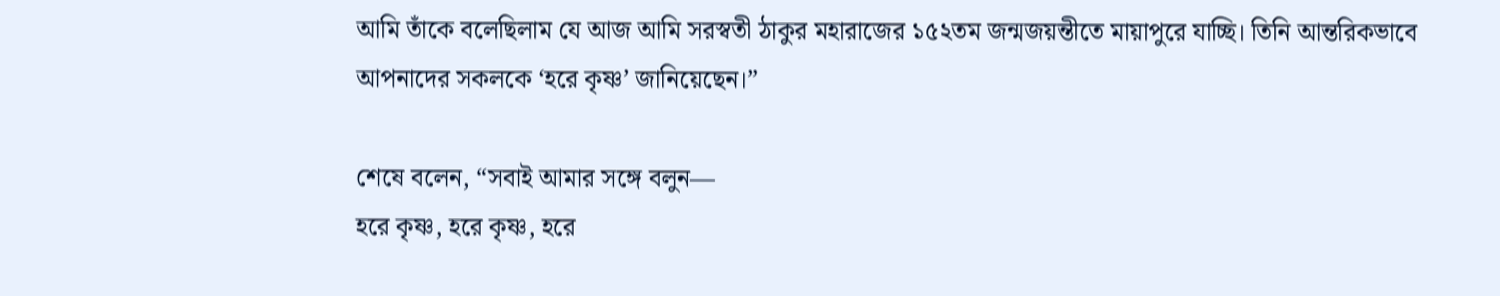আমি তাঁকে বলেছিলাম যে আজ আমি সরস্বতী ঠাকুর মহারাজের ১৫২তম জন্মজয়ন্তীতে মায়াপুরে যাচ্ছি। তিনি আন্তরিকভাবে আপনাদের সকলকে ‘হরে কৃষ্ণ’ জানিয়েছেন।”

শেষে বলেন, “সবাই আমার সঙ্গে বলুন—
হরে কৃষ্ণ, হরে কৃষ্ণ, হরে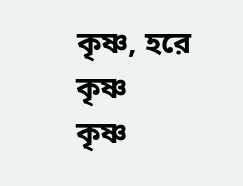কৃষ্ণ, হরে কৃষ্ণ
কৃষ্ণ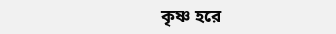কৃষ্ণ হরে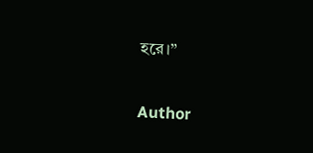হরে।”

Author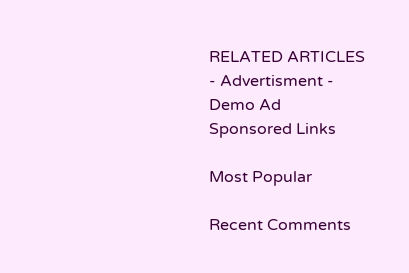RELATED ARTICLES
- Advertisment -
Demo Ad
Sponsored Links

Most Popular

Recent Comments